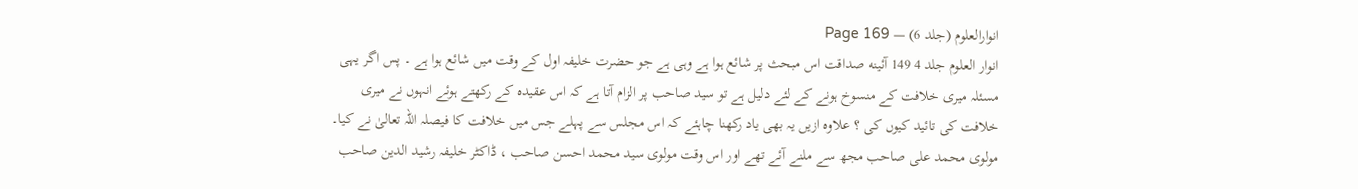انوارالعلوم (جلد 6) — Page 169
انوار العلوم جلد 4 149 آئینه صداقت اس مبحث پر شائع ہوا ہے وہی ہے جو حضرت خلیفہ اول کے وقت میں شائع ہوا ہے ۔ پس اگر یہی مسئلہ میری خلافت کے منسوخ ہونے کے لئے دلیل ہے تو سید صاحب پر الزام آتا ہے کہ اس عقیدہ کے رکھتے ہوئے انہوں نے میری خلافت کی تائید کیوں کی ؟ علاوہ ازیں یہ بھی یاد رکھنا چاہئے کہ اس مجلس سے پہلے جس میں خلافت کا فیصلہ اللہ تعالیٰ نے کیا۔ مولوی محمد علی صاحب مجھ سے ملنے آئے تھے اور اس وقت مولوی سید محمد احسن صاحب ، ڈاکٹر خلیفہ رشید الدین صاحب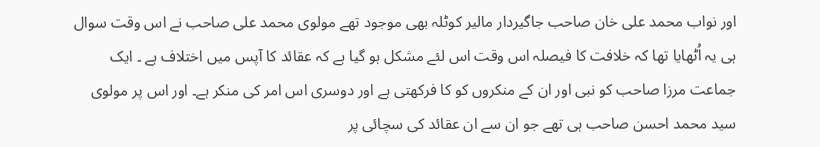اور نواب محمد علی خان صاحب جاگیردار مالیر کوٹلہ بھی موجود تھے مولوی محمد علی صاحب نے اس وقت سوال ہی یہ اُٹھایا تھا کہ خلافت کا فیصلہ اس وقت اس لئے مشکل ہو گیا ہے کہ عقائد کا آپس میں اختلاف ہے ۔ ایک جماعت مرزا صاحب کو نبی اور ان کے منکروں کو کا فرکھتی ہے اور دوسری اس امر کی منکر ہے۔ اور اس پر مولوی سید محمد احسن صاحب ہی تھے جو ان سے ان عقائد کی سچائی پر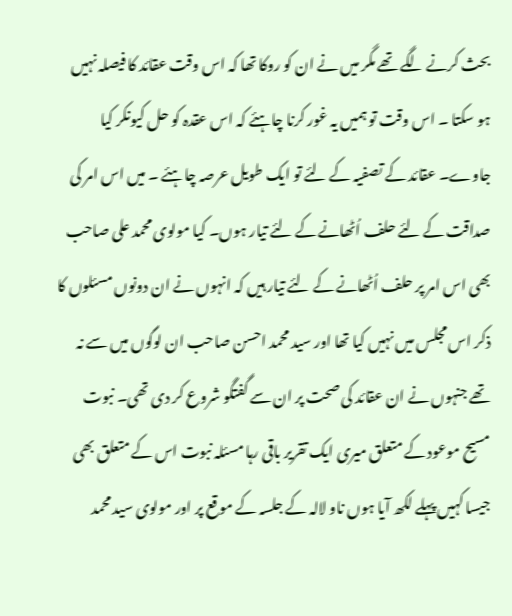بحث کرنے لگے تھے مگر میں نے ان کو روکا تھا کہ اس وقت عقائد کا فیصلہ نہیں ہو سکتا ۔ اس وقت تو ہمیں یہ غور کرنا چاہئے کہ اس عقدہ کو حل کیونکر کیا جاوے۔ عقائد کے تصفیہ کے لئے تو ایک طویل عرصہ چاہئے ۔ میں اس امر کی صداقت کے لئے حلف اُٹھانے کے لئے تیار ہوں۔ کیا مولوی محمد علی صاحب بھی اس امر پر حلف اُٹھانے کے لئے تیار ہیں کہ انہوں نے ان دونوں مسئلوں کا ذکر اس مجلس میں نہیں کیا تھا اور سید محمد احسن صاحب ان لوگوں میں سے نہ تھے جنہوں نے ان عقائد کی صحت پر ان سے گفتگو شروع کر دی تھی۔ نبوت مسیح موعود کے متعلق میری ایک تقریر باقی رہا مسئلہ نبوت اس کے متعلق بھی جیسا کہیں پہلے لکھ آیا ہوں ناو لالہ کے جلسہ کے موقع پر اور مولوی سید محمد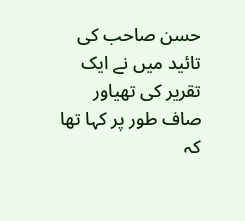حسن صاحب کی تائید میں نے ایک تقریر کی تھیاور صاف طور پر کہا تھا کہ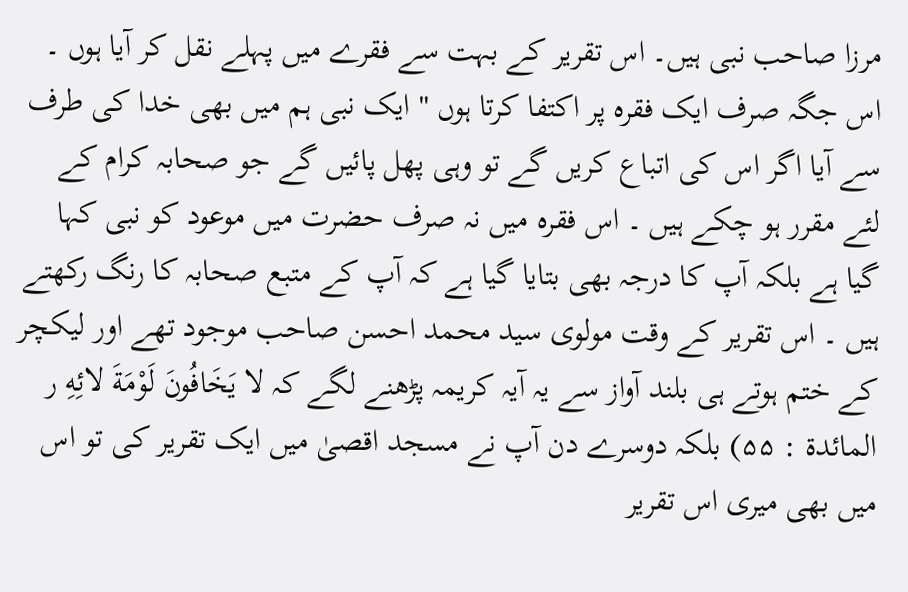مرزا صاحب نبی ہیں۔ اس تقریر کے بہت سے فقرے میں پہلے نقل کر آیا ہوں ۔ اس جگہ صرف ایک فقرہ پر اکتفا کرتا ہوں " ایک نبی ہم میں بھی خدا کی طرف سے آیا اگر اس کی اتباع کریں گے تو وہی پھل پائیں گے جو صحابہ کرام کے لئے مقرر ہو چکے ہیں ۔ اس فقرہ میں نہ صرف حضرت میں موعود کو نبی کہا گیا ہے بلکہ آپ کا درجہ بھی بتایا گیا ہے کہ آپ کے متبع صحابہ کا رنگ رکھتے ہیں ۔ اس تقریر کے وقت مولوی سید محمد احسن صاحب موجود تھے اور لیکچر کے ختم ہوتے ہی بلند آواز سے یہ آیہ کریمہ پڑھنے لگے کہ لا يَخَافُونَ لَوْمَةَ لائِهِ ر المائدة : ۵۵) بلکہ دوسرے دن آپ نے مسجد اقصیٰ میں ایک تقریر کی تو اس میں بھی میری اس تقریر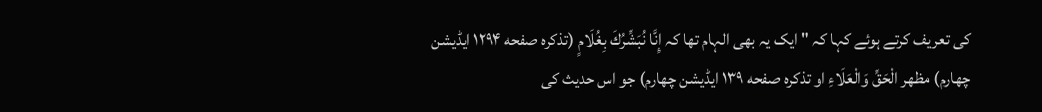کی تعریف کرتے ہوئے کہا کہ " ایک یہ بھی الہام تھا کہ إِنَّا نُبَشِّرُكَ بِغُلَامٍ (تذکره صفحه ۱۲۹۴ ایڈیشن چهارم) مظهر الْحَقِّ وَالْعَلَاءِ او تذکره صفحه ۱۳۹ ایڈیشن چهارم) جو اس حدیث کی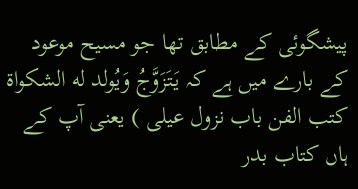پیشگوئی کے مطابق تھا جو مسیح موعود کے بارے میں ہے کہ يَتَزَوَّجُ وَيُولد له الشکواة کتب الفن باب نزول عیلی ) یعنی آپ کے ہاں كتاب بدر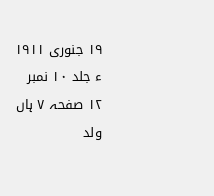۱۹ جنوری ۱۹۱۱ ء جلد ۱۰ نمبر ۱۲ صفحہ ۷ ہاں ولد